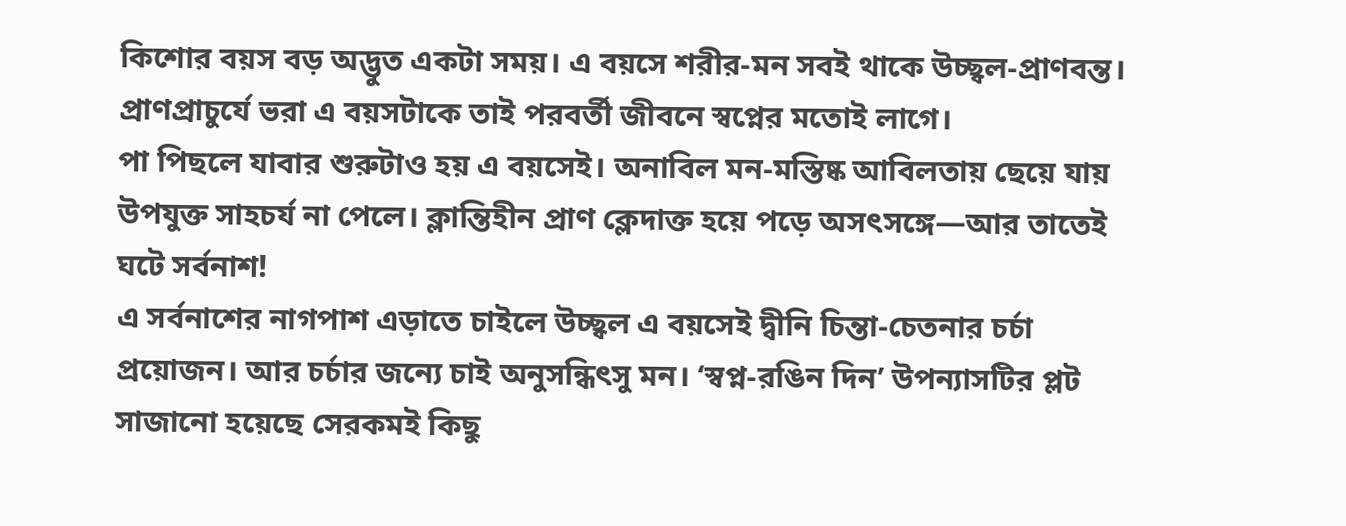কিশোর বয়স বড় অদ্ভুত একটা সময়। এ বয়সে শরীর-মন সবই থাকে উচ্ছ্বল-প্রাণবন্ত। প্রাণপ্রাচুর্যে ভরা এ বয়সটাকে তাই পরবর্তী জীবনে স্বপ্নের মতোই লাগে।
পা পিছলে যাবার শুরুটাও হয় এ বয়সেই। অনাবিল মন-মস্তিষ্ক আবিলতায় ছেয়ে যায় উপযুক্ত সাহচর্য না পেলে। ক্লান্তিহীন প্রাণ ক্লেদাক্ত হয়ে পড়ে অসৎসঙ্গে—আর তাতেই ঘটে সর্বনাশ!
এ সর্বনাশের নাগপাশ এড়াতে চাইলে উচ্ছ্বল এ বয়সেই দ্বীনি চিন্তা-চেতনার চর্চা প্রয়োজন। আর চর্চার জন্যে চাই অনুসন্ধিৎসু মন। ‘স্বপ্ন-রঙিন দিন’ উপন্যাসটির প্লট সাজানো হয়েছে সেরকমই কিছু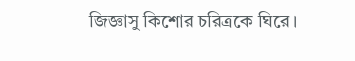জিজ্ঞাসু কিশোর চরিত্রকে ঘিরে।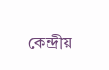কেন্দ্রীয়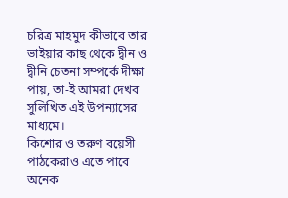চরিত্র মাহমুদ কীভাবে তার ভাইয়ার কাছ থেকে দ্বীন ও দ্বীনি চেতনা সম্পর্কে দীক্ষা পায়, তা-ই আমরা দেখব সুলিখিত এই উপন্যাসের মাধ্যমে।
কিশোর ও তরুণ বয়েসী পাঠকেরাও এতে পাবে অনেক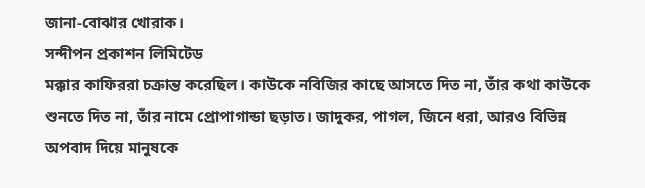জানা-বোঝার খোরাক।
সন্দীপন প্রকাশন লিমিটেড
মক্কার কাফিররা চক্রান্ত করেছিল। কাউকে নবিজির কাছে আসতে দিত না, তাঁর কথা কাউকে শুনতে দিত না, তাঁর নামে প্রোপাগান্ডা ছড়াত। জাদুকর, পাগল, জিনে ধরা, আরও বিভিন্ন অপবাদ দিয়ে মানুষকে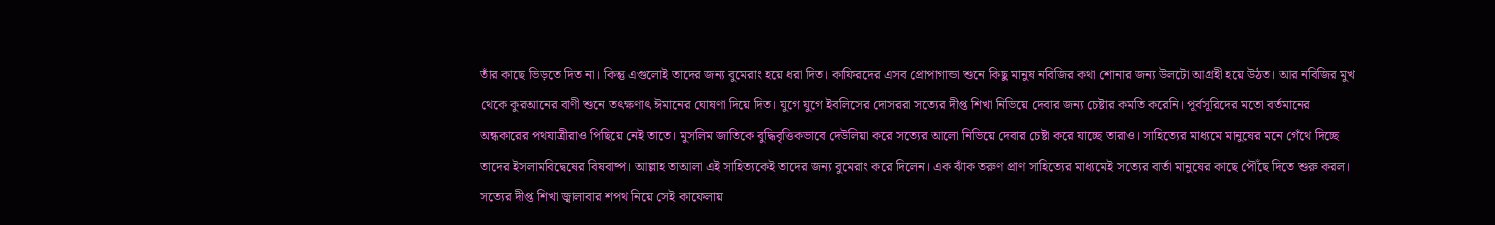তাঁর কাছে ভিড়তে দিত না। কিন্তু এগুলোই তাদের জন্য বুমেরাং হয়ে ধরা দিত। কাফিরদের এসব প্রোপাগান্ডা শুনে কিছু মানুষ নবিজির কথা শোনার জন্য উলটো আগ্রহী হয়ে উঠত। আর নবিজির মুখ থেকে কুরআনের বাণী শুনে তৎক্ষণাৎ ঈমানের ঘোষণা দিয়ে দিত। যুগে যুগে ইবলিসের দোসররা সত্যের দীপ্ত শিখা নিভিয়ে দেবার জন্য চেষ্টার কমতি করেনি। পূর্বসূরিদের মতো বর্তমানের অন্ধকারের পথযাত্রীরাও পিছিয়ে নেই তাতে। মুসলিম জাতিকে বুদ্ধিবৃত্তিকভাবে দেউলিয়া করে সত্যের আলো নিভিয়ে দেবার চেষ্টা করে যাচ্ছে তারাও। সাহিত্যের মাধ্যমে মানুষের মনে গেঁথে দিচ্ছে তাদের ইসলামবিদ্বেষের বিষবাষ্প। আল্লাহ তাআলা এই সাহিত্যকেই তাদের জন্য বুমেরাং করে দিলেন। এক ঝাঁক তরুণ প্রাণ সাহিত্যের মাধ্যমেই সত্যের বার্তা মানুষের কাছে পৌঁছে দিতে শুরু করল। সত্যের দীপ্ত শিখা জ্বালাবার শপথ নিয়ে সেই কাফেলায়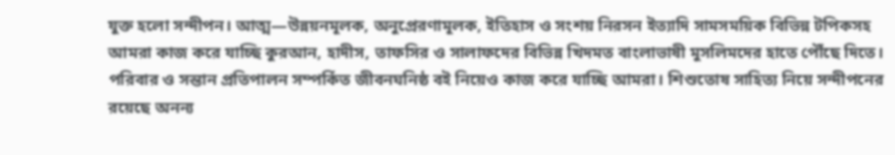যুক্ত হলো সন্দীপন। আত্ম—উন্নয়নমূলক, অনুপ্রেরণামূলক, ইতিহাস ও সংশয় নিরসন ইত্যাদি সামসময়িক বিভিন্ন টপিকসহ আমরা কাজ করে যাচ্ছি কুরআন, হাদীস, তাফসির ও সালাফদের বিভিন্ন খিদমত বাংলাভাষী মুসলিমদের হাতে পৌঁছে দিতে। পরিবার ও সন্তান প্রতিপালন সম্পর্কিত জীবনঘনিষ্ঠ বই নিয়েও কাজ করে যাচ্ছি আমরা। শিশুতোষ সাহিত্য নিয়ে সন্দীপনের রয়েছে অনন্য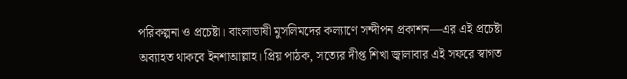পরিকল্পনা ও প্রচেষ্টা। বাংলাভাষী মুসলিমদের কল্যাণে সন্দীপন প্রকাশন—এর এই প্রচেষ্টা অব্যাহত থাকবে ইনশাআল্লাহ। প্রিয় পাঠক, সত্যের দীপ্ত শিখা জ্বালাবার এই সফরে স্বাগত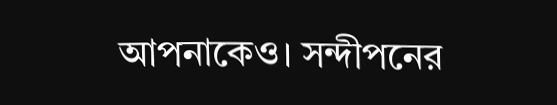আপনাকেও। সন্দীপনের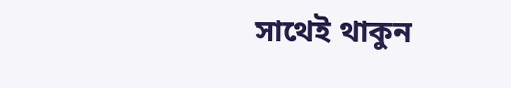সাথেই থাকুন